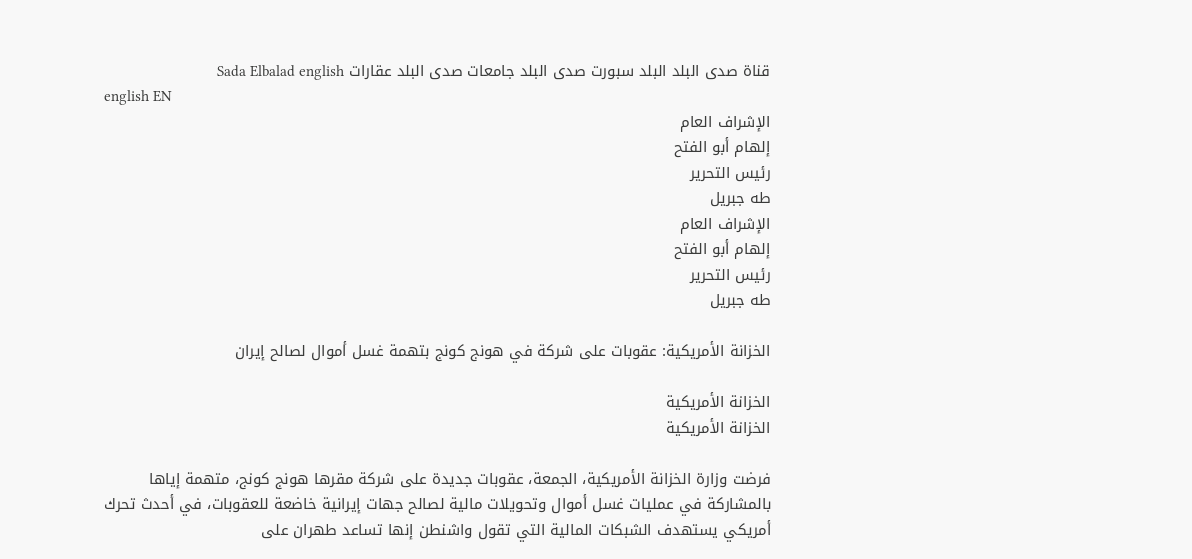قناة صدى البلد البلد سبورت صدى البلد جامعات صدى البلد عقارات Sada Elbalad english
english EN
الإشراف العام
إلهام أبو الفتح
رئيس التحرير
طه جبريل
الإشراف العام
إلهام أبو الفتح
رئيس التحرير
طه جبريل

الخزانة الأمريكية: عقوبات على شركة في هونج كونج بتهمة غسل أموال لصالح إيران

الخزانة الأمريكية
الخزانة الأمريكية

فرضت وزارة الخزانة الأمريكية، الجمعة، عقوبات جديدة على شركة مقرها هونج كونج، متهمة إياها بالمشاركة في عمليات غسل أموال وتحويلات مالية لصالح جهات إيرانية خاضعة للعقوبات، في أحدث تحرك أمريكي يستهدف الشبكات المالية التي تقول واشنطن إنها تساعد طهران على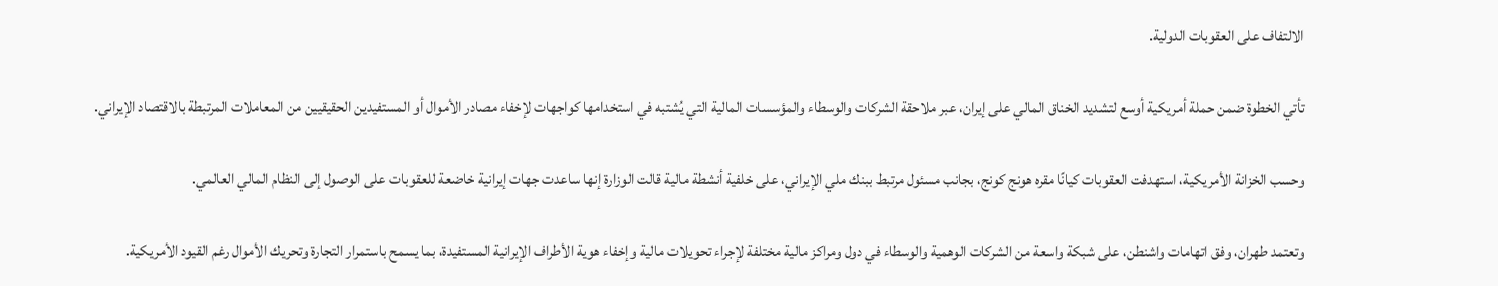الالتفاف على العقوبات الدولية.

تأتي الخطوة ضمن حملة أمريكية أوسع لتشديد الخناق المالي على إيران، عبر ملاحقة الشركات والوسطاء والمؤسسات المالية التي يُشتبه في استخدامها كواجهات لإخفاء مصادر الأموال أو المستفيدين الحقيقيين من المعاملات المرتبطة بالاقتصاد الإيراني.

وحسب الخزانة الأمريكية، استهدفت العقوبات كيانًا مقره هونج كونج، بجانب مسئول مرتبط ببنك ملي الإيراني، على خلفية أنشطة مالية قالت الوزارة إنها ساعدت جهات إيرانية خاضعة للعقوبات على الوصول إلى النظام المالي العالمي.

وتعتمد طهران، وفق اتهامات واشنطن، على شبكة واسعة من الشركات الوهمية والوسطاء في دول ومراكز مالية مختلفة لإجراء تحويلات مالية وإخفاء هوية الأطراف الإيرانية المستفيدة، بما يسمح باستمرار التجارة وتحريك الأموال رغم القيود الأمريكية.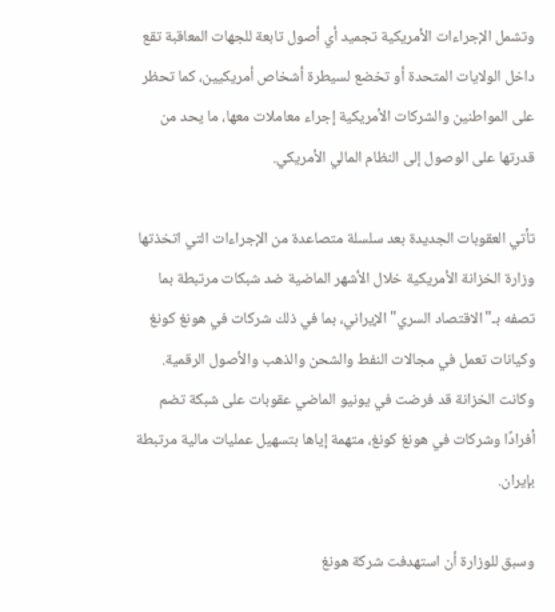وتشمل الإجراءات الأمريكية تجميد أي أصول تابعة للجهات المعاقبة تقع داخل الولايات المتحدة أو تخضع لسيطرة أشخاص أمريكيين، كما تحظر على المواطنين والشركات الأمريكية إجراء معاملات معها، ما يحد من قدرتها على الوصول إلى النظام المالي الأمريكي.

تأتي العقوبات الجديدة بعد سلسلة متصاعدة من الإجراءات التي اتخذتها وزارة الخزانة الأمريكية خلال الأشهر الماضية ضد شبكات مرتبطة بما تصفه بـ"الاقتصاد السري" الإيراني، بما في ذلك شركات في هونغ كونغ وكيانات تعمل في مجالات النفط والشحن والذهب والأصول الرقمية. وكانت الخزانة قد فرضت في يونيو الماضي عقوبات على شبكة تضم أفرادًا وشركات في هونغ كونغ، متهمة إياها بتسهيل عمليات مالية مرتبطة بإيران.

وسبق للوزارة أن استهدفت شركة هونغ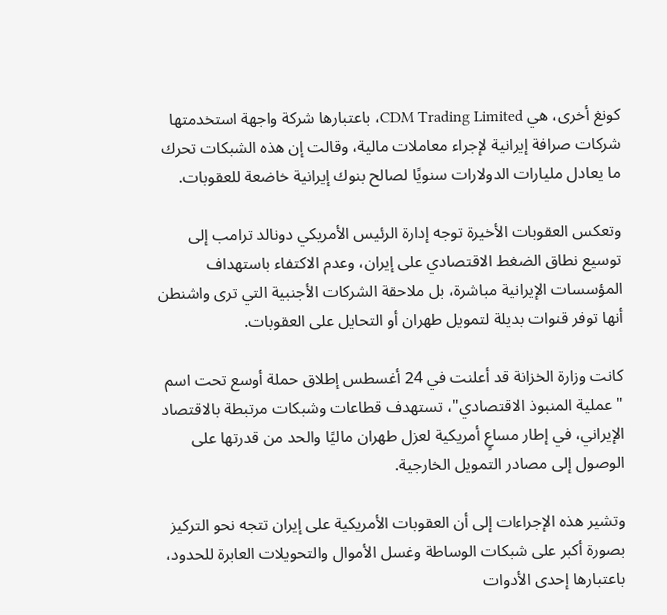كونغ أخرى، هي CDM Trading Limited، باعتبارها شركة واجهة استخدمتها شركات صرافة إيرانية لإجراء معاملات مالية، وقالت إن هذه الشبكات تحرك ما يعادل مليارات الدولارات سنويًا لصالح بنوك إيرانية خاضعة للعقوبات.

وتعكس العقوبات الأخيرة توجه إدارة الرئيس الأمريكي دونالد ترامب إلى توسيع نطاق الضغط الاقتصادي على إيران، وعدم الاكتفاء باستهداف المؤسسات الإيرانية مباشرة، بل ملاحقة الشركات الأجنبية التي ترى واشنطن أنها توفر قنوات بديلة لتمويل طهران أو التحايل على العقوبات.

كانت وزارة الخزانة قد أعلنت في 24 أغسطس إطلاق حملة أوسع تحت اسم "عملية المنبوذ الاقتصادي"، تستهدف قطاعات وشبكات مرتبطة بالاقتصاد الإيراني، في إطار مساعٍ أمريكية لعزل طهران ماليًا والحد من قدرتها على الوصول إلى مصادر التمويل الخارجية.

وتشير هذه الإجراءات إلى أن العقوبات الأمريكية على إيران تتجه نحو التركيز بصورة أكبر على شبكات الوساطة وغسل الأموال والتحويلات العابرة للحدود، باعتبارها إحدى الأدوات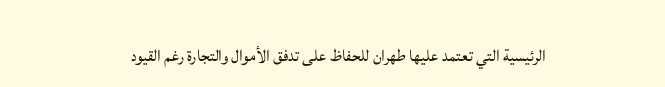الرئيسية التي تعتمد عليها طهران للحفاظ على تدفق الأموال والتجارة رغم القيود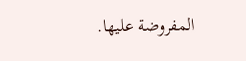المفروضة عليها.